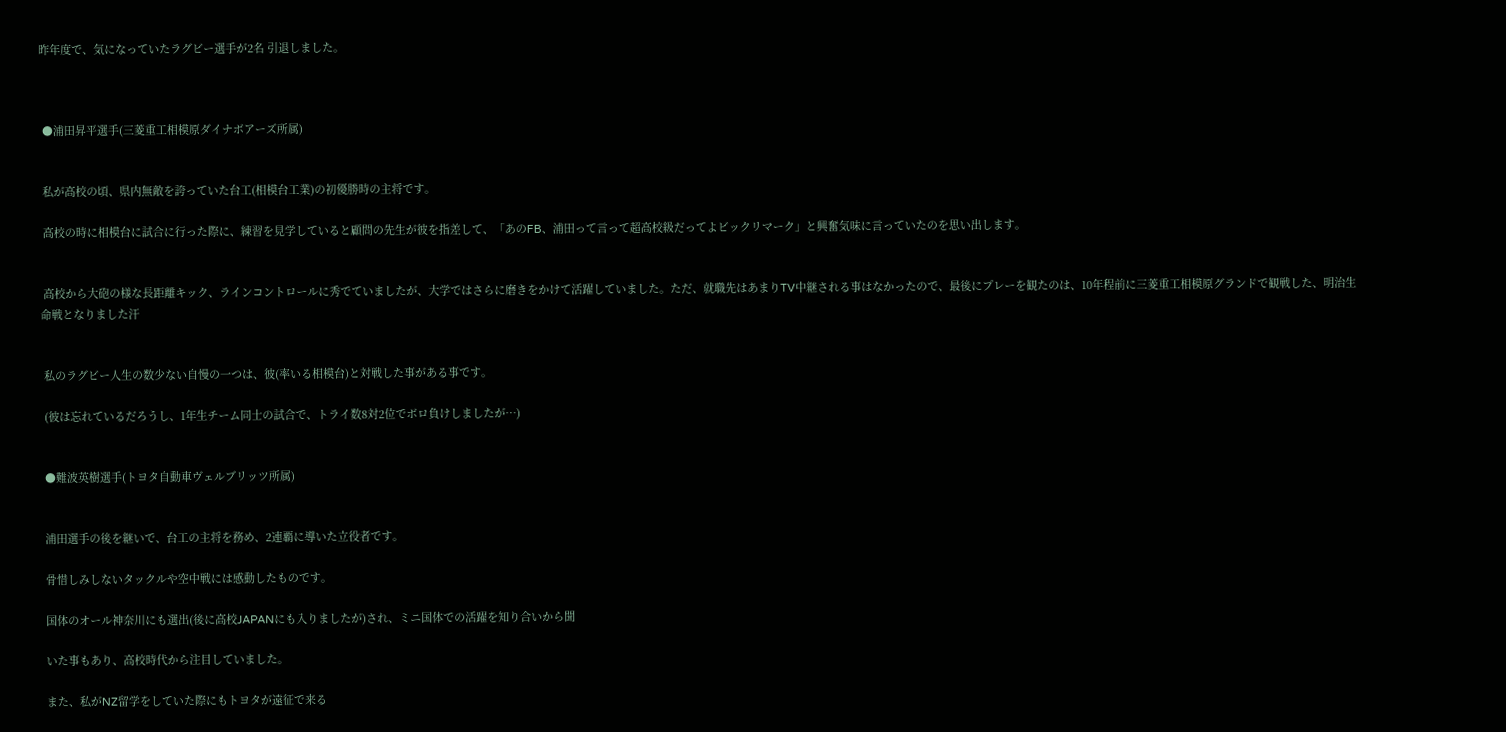昨年度で、気になっていたラグビー選手が2名 引退しました。



 ●浦田昇平選手(三菱重工相模原ダイナボアーズ所属)


 私が高校の頃、県内無敵を誇っていた台工(相模台工業)の初優勝時の主将です。

 高校の時に相模台に試合に行った際に、練習を見学していると顧問の先生が彼を指差して、「あのFB、浦田って言って超高校級だってよビックリマーク」と興奮気味に言っていたのを思い出します。


 高校から大砲の様な長距離キック、ラインコントロールに秀でていましたが、大学ではさらに磨きをかけて活躍していました。ただ、就職先はあまりTV中継される事はなかったので、最後にプレーを観たのは、10年程前に三菱重工相模原グランドで観戦した、明治生命戦となりました汗


 私のラグビー人生の数少ない自慢の一つは、彼(率いる相模台)と対戦した事がある事です。

 (彼は忘れているだろうし、1年生チーム同士の試合で、トライ数8対2位でボロ負けしましたが…)


 ●難波英樹選手(トヨタ自動車ヴェルブリッツ所属)


 浦田選手の後を継いで、台工の主将を務め、2連覇に導いた立役者です。

 骨惜しみしないタックルや空中戦には感動したものです。

 国体のオール神奈川にも選出(後に高校JAPANにも入りましたが)され、ミニ国体での活躍を知り合いから聞

 いた事もあり、高校時代から注目していました。

 また、私がNZ留学をしていた際にもトヨタが遠征で来る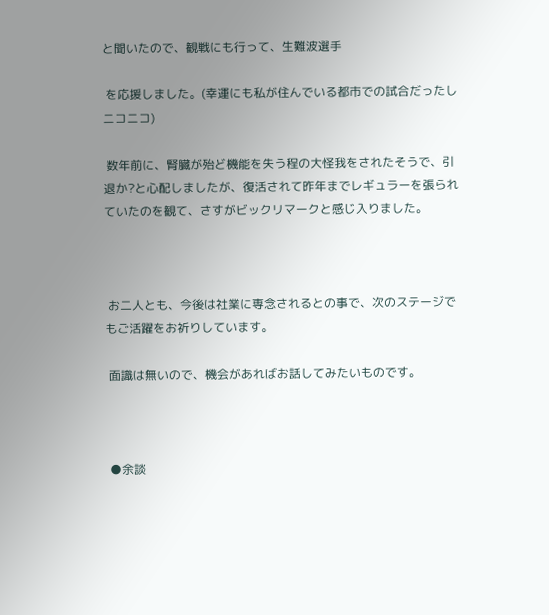と聞いたので、観戦にも行って、生難波選手

 を応援しました。(幸運にも私が住んでいる都市での試合だったしニコニコ)

 数年前に、腎臓が殆ど機能を失う程の大怪我をされたそうで、引退か?と心配しましたが、復活されて昨年までレギュラーを張られていたのを観て、さすがビックリマークと感じ入りました。



 お二人とも、今後は社業に専念されるとの事で、次のステージでもご活躍をお祈りしています。

 面識は無いので、機会があればお話してみたいものです。



 ●余談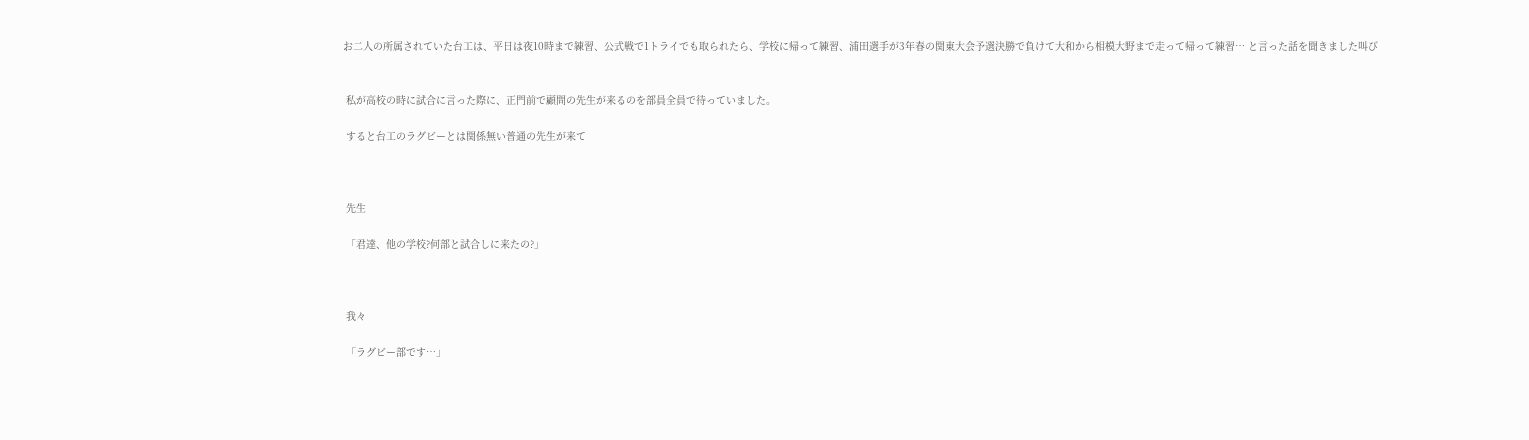お二人の所属されていた台工は、平日は夜10時まで練習、公式戦で1トライでも取られたら、学校に帰って練習、浦田選手が3年春の関東大会予選決勝で負けて大和から相模大野まで走って帰って練習… と言った話を聞きました叫び


 私が高校の時に試合に言った際に、正門前で顧問の先生が来るのを部員全員で待っていました。

 すると台工のラグビーとは関係無い普通の先生が来て



 先生

 「君達、他の学校?何部と試合しに来たの?」



 我々

 「ラグビー部です…」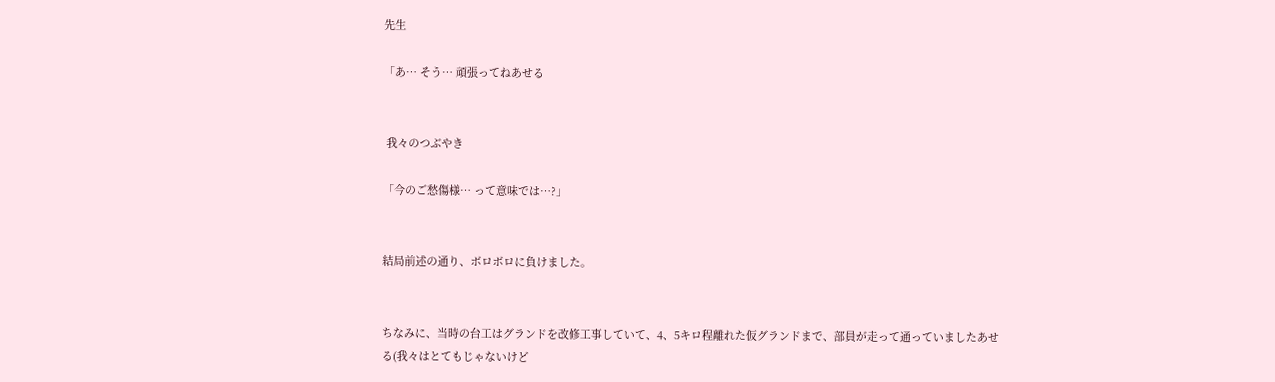先生

「あ… そう… 頑張ってねあせる


 我々のつぶやき

「今のご愁傷様… って意味では…?」


結局前述の通り、ボロボロに負けました。


ちなみに、当時の台工はグランドを改修工事していて、4、5キロ程離れた仮グランドまで、部員が走って通っていましたあせる(我々はとてもじゃないけど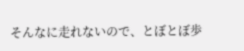そんなに走れないので、とぼとぼ歩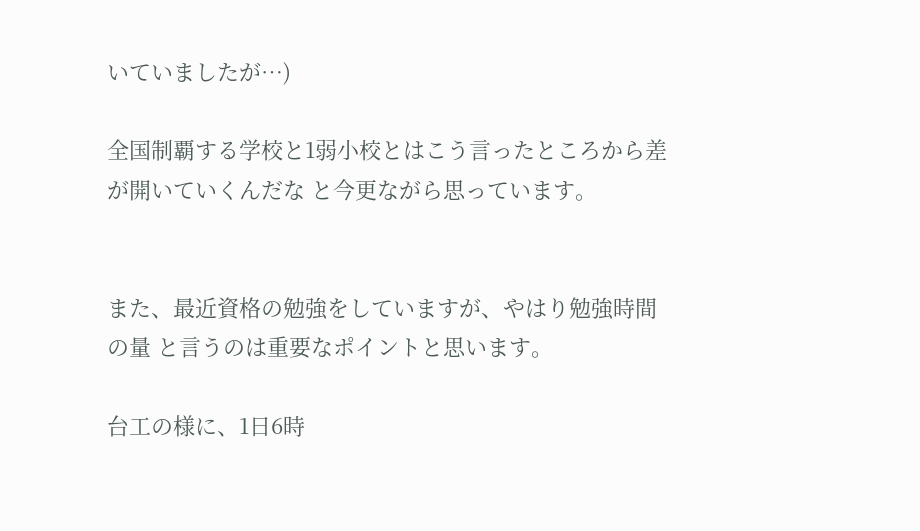いていましたが…)

全国制覇する学校と1弱小校とはこう言ったところから差が開いていくんだな と今更ながら思っています。


また、最近資格の勉強をしていますが、やはり勉強時間の量 と言うのは重要なポイントと思います。

台工の様に、1日6時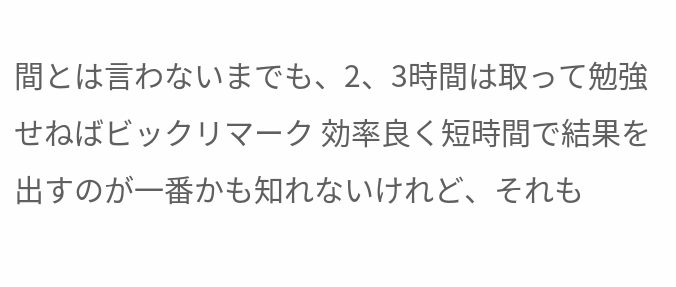間とは言わないまでも、2、3時間は取って勉強せねばビックリマーク 効率良く短時間で結果を出すのが一番かも知れないけれど、それも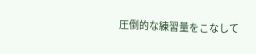圧倒的な練習量をこなして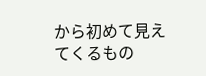から初めて見えてくるもの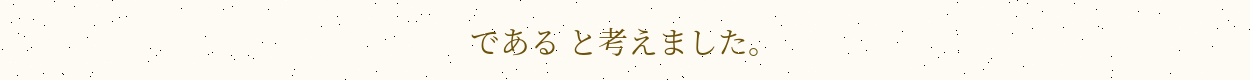である と考えました。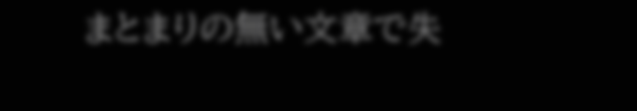まとまりの無い文章で失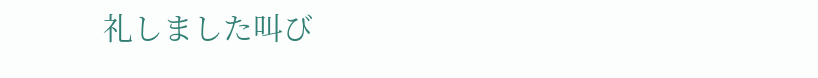礼しました叫び